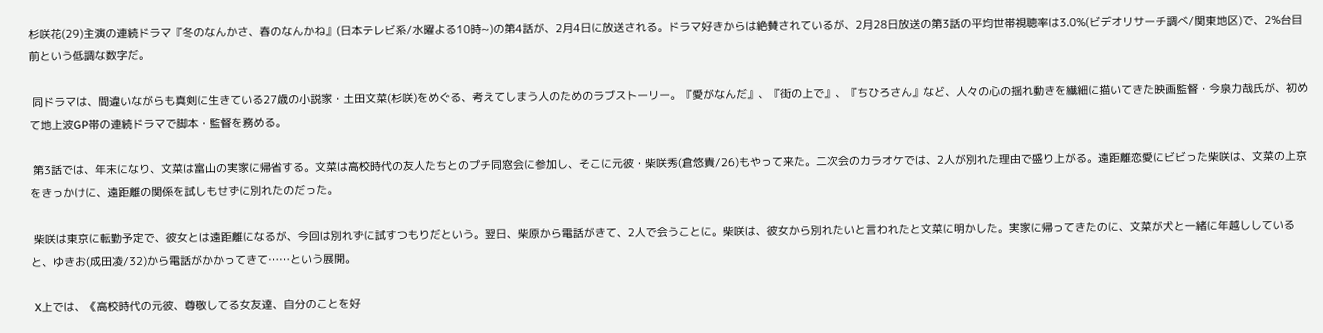杉咲花(29)主演の連続ドラマ『冬のなんかさ、春のなんかね』(日本テレビ系/水曜よる10時~)の第4話が、2月4日に放送される。ドラマ好きからは絶賛されているが、2月28日放送の第3話の平均世帯視聴率は3.0%(ビデオリサーチ調べ/関東地区)で、2%台目前という低調な数字だ。

 同ドラマは、間違いながらも真剣に生きている27歳の小説家・土田文菜(杉咲)をめぐる、考えてしまう人のためのラブストーリー。『愛がなんだ』、『街の上で』、『ちひろさん』など、人々の心の揺れ動きを繊細に描いてきた映画監督・今泉力哉氏が、初めて地上波GP帯の連続ドラマで脚本・監督を務める。

 第3話では、年末になり、文菜は富山の実家に帰省する。文菜は高校時代の友人たちとのプチ同窓会に参加し、そこに元彼・柴咲秀(倉悠貴/26)もやって来た。二次会のカラオケでは、2人が別れた理由で盛り上がる。遠距離恋愛にビビった柴咲は、文菜の上京をきっかけに、遠距離の関係を試しもせずに別れたのだった。

 柴咲は東京に転勤予定で、彼女とは遠距離になるが、今回は別れずに試すつもりだという。翌日、柴原から電話がきて、2人で会うことに。柴咲は、彼女から別れたいと言われたと文菜に明かした。実家に帰ってきたのに、文菜が犬と一緒に年越ししていると、ゆきお(成田凌/32)から電話がかかってきて……という展開。

 X上では、《高校時代の元彼、尊敬してる女友達、自分のことを好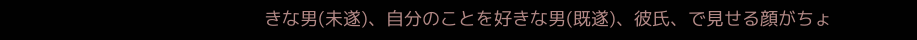きな男(未遂)、自分のことを好きな男(既遂)、彼氏、で見せる顔がちょ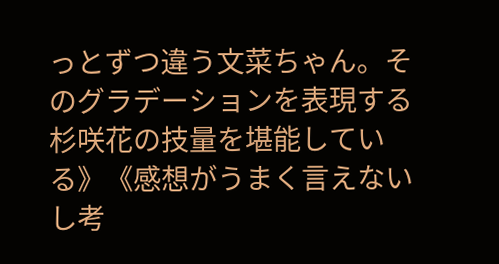っとずつ違う文菜ちゃん。そのグラデーションを表現する杉咲花の技量を堪能している》《感想がうまく言えないし考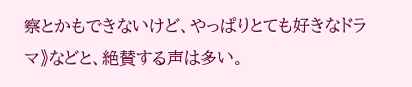察とかもできないけど、やっぱりとても好きなドラマ》などと、絶賛する声は多い。